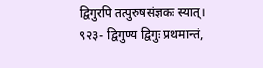द्विगुरपि तत्पुरुषसंज्ञकः स्यात्।
९२३- द्विगुण्य द्विगुः प्रथमान्तं,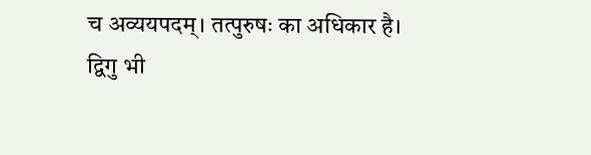च अव्ययपदम्। तत्पुरुषः का अधिकार है।
द्विगु भी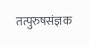तत्पुरुषसंज्ञक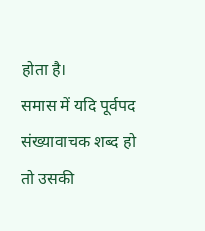होता है।
समास में यदि पूर्वपद संख्यावाचक शब्द हो तो उसकी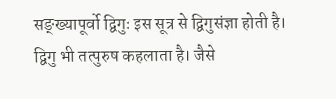सङ्ख्यापूर्वो द्विगुः इस सूत्र से द्विगुसंज्ञा होती है। द्विगु भी तत्पुरुष कहलाता है। जैसे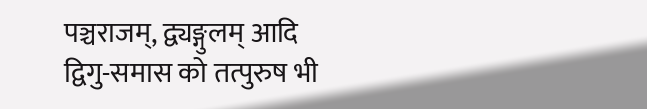पञ्चराजम्, द्व्यङ्गुलम् आदि द्विगु-समास को तत्पुरुष भी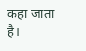कहा जाता है।